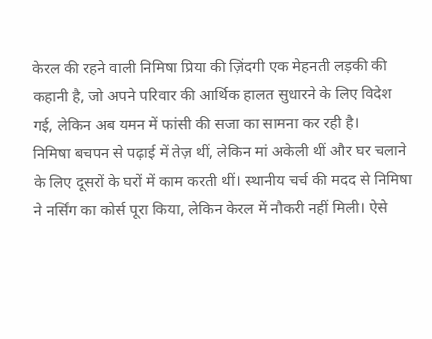केरल की रहने वाली निमिषा प्रिया की ज़िंदगी एक मेहनती लड़की की कहानी है, जो अपने परिवार की आर्थिक हालत सुधारने के लिए विदेश गई, लेकिन अब यमन में फांसी की सजा का सामना कर रही है।
निमिषा बचपन से पढ़ाई में तेज़ थीं, लेकिन मां अकेली थीं और घर चलाने के लिए दूसरों के घरों में काम करती थीं। स्थानीय चर्च की मदद से निमिषा ने नर्सिंग का कोर्स पूरा किया, लेकिन केरल में नौकरी नहीं मिली। ऐसे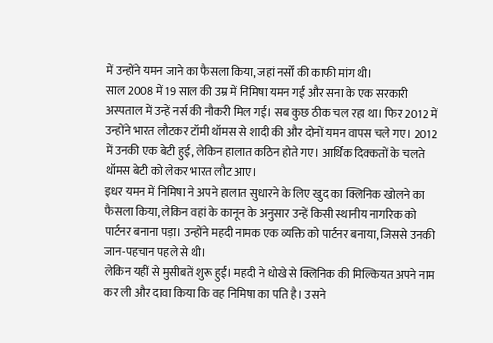में उन्होंने यमन जाने का फैसला किया, जहां नर्सों की काफी मांग थी।
साल 2008 में 19 साल की उम्र में निमिषा यमन गईं और सना के एक सरकारी अस्पताल में उन्हें नर्स की नौकरी मिल गई। सब कुछ ठीक चल रहा था। फिर 2012 में उन्होंने भारत लौटकर टॉमी थॉमस से शादी की और दोनों यमन वापस चले गए। 2012 में उनकी एक बेटी हुई, लेकिन हालात कठिन होते गए। आर्थिक दिक्कतों के चलते थॉमस बेटी को लेकर भारत लौट आए।
इधर यमन में निमिषा ने अपने हालात सुधारने के लिए खुद का क्लिनिक खोलने का फैसला किया, लेकिन वहां के कानून के अनुसार उन्हें किसी स्थानीय नागरिक को पार्टनर बनाना पड़ा। उन्होंने महदी नामक एक व्यक्ति को पार्टनर बनाया, जिससे उनकी जान-पहचान पहले से थी।
लेकिन यहीं से मुसीबतें शुरू हुईं। महदी ने धोखे से क्लिनिक की मिल्कियत अपने नाम कर ली और दावा किया कि वह निमिषा का पति है। उसने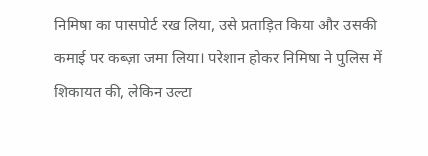निमिषा का पासपोर्ट रख लिया, उसे प्रताड़ित किया और उसकी कमाई पर कब्ज़ा जमा लिया। परेशान होकर निमिषा ने पुलिस में शिकायत की, लेकिन उल्टा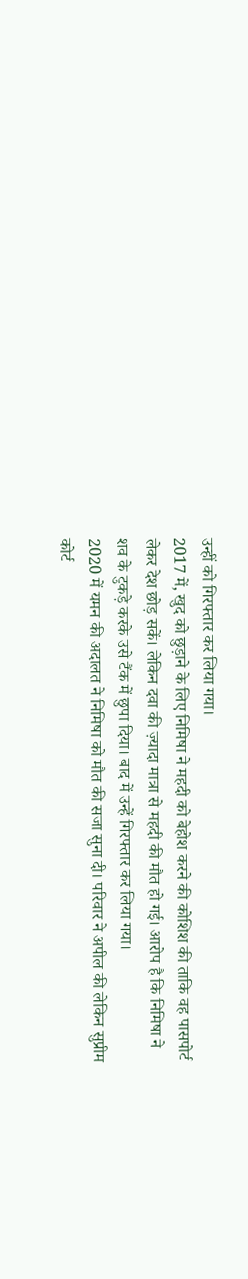उन्हीं को गिरफ्तार कर लिया गया।
2017 में, खुद को छुड़ाने के लिए निमिषा ने महदी को बेहोश करने की कोशिश की ताकि वह पासपोर्ट लेकर देश छोड़ सकें। लेकिन दवा की ज़्यादा मात्रा से महदी की मौत हो गई। आरोप है कि निमिषा ने शव के टुकड़े करके उसे टैंक में छुपा दिया। बाद में उन्हें गिरफ्तार कर लिया गया।
2020 में यमन की अदालत ने निमिषा को मौत की सजा सुना दी। परिवार ने अपील की लेकिन सुप्रीम कोर्ट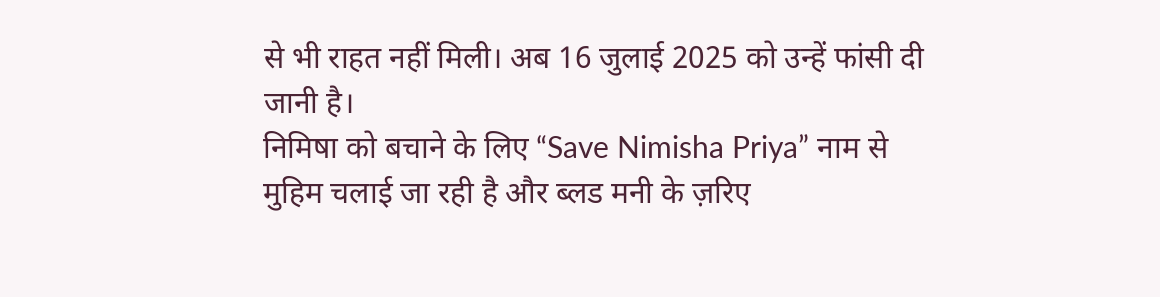से भी राहत नहीं मिली। अब 16 जुलाई 2025 को उन्हें फांसी दी जानी है।
निमिषा को बचाने के लिए “Save Nimisha Priya” नाम से मुहिम चलाई जा रही है और ब्लड मनी के ज़रिए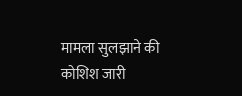मामला सुलझाने की कोशिश जारी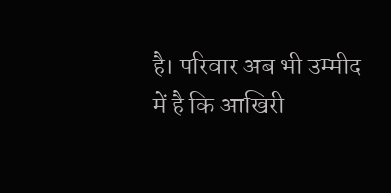है। परिवार अब भी उम्मीद में है कि आखिरी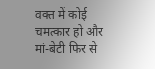वक्त में कोई चमत्कार हो और मां-बेटी फिर से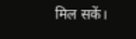मिल सकें।